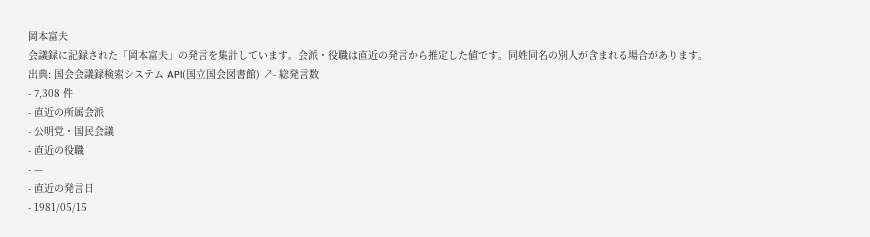岡本富夫
会議録に記録された「岡本富夫」の発言を集計しています。会派・役職は直近の発言から推定した値です。同姓同名の別人が含まれる場合があります。
出典: 国会会議録検索システム API(国立国会図書館) ↗- 総発言数
- 7,308 件
- 直近の所属会派
- 公明党・国民会議
- 直近の役職
- —
- 直近の発言日
- 1981/05/15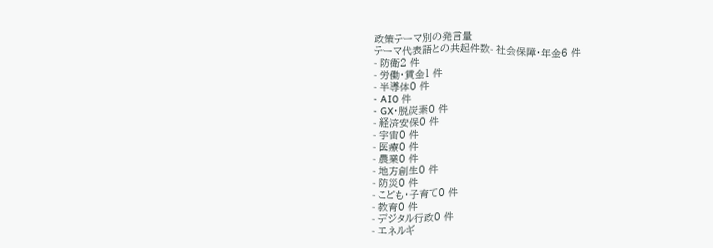政策テーマ別の発言量
テーマ代表語との共起件数- 社会保障・年金6 件
- 防衛2 件
- 労働・賃金1 件
- 半導体0 件
- AI0 件
- GX・脱炭素0 件
- 経済安保0 件
- 宇宙0 件
- 医療0 件
- 農業0 件
- 地方創生0 件
- 防災0 件
- こども・子育て0 件
- 教育0 件
- デジタル行政0 件
- エネルギ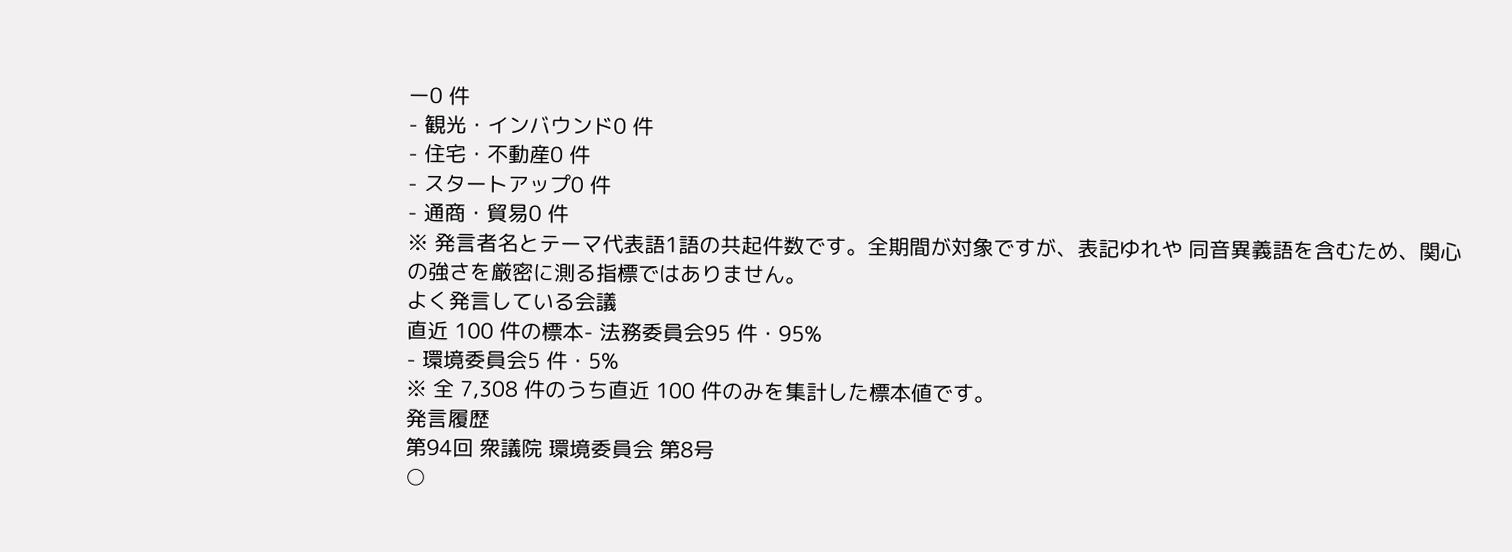ー0 件
- 観光・インバウンド0 件
- 住宅・不動産0 件
- スタートアップ0 件
- 通商・貿易0 件
※ 発言者名とテーマ代表語1語の共起件数です。全期間が対象ですが、表記ゆれや 同音異義語を含むため、関心の強さを厳密に測る指標ではありません。
よく発言している会議
直近 100 件の標本- 法務委員会95 件・95%
- 環境委員会5 件・5%
※ 全 7,308 件のうち直近 100 件のみを集計した標本値です。
発言履歴
第94回 衆議院 環境委員会 第8号
○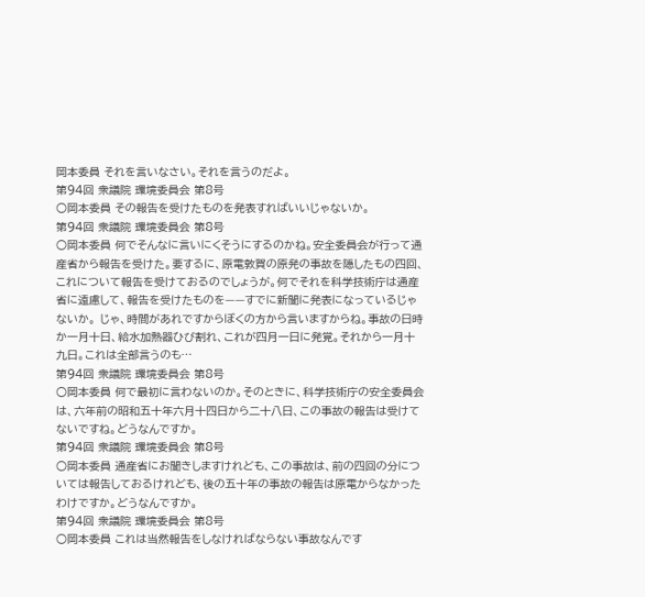岡本委員 それを言いなさい。それを言うのだよ。
第94回 衆議院 環境委員会 第8号
○岡本委員 その報告を受けたものを発表すればいいじゃないか。
第94回 衆議院 環境委員会 第8号
○岡本委員 何でそんなに言いにくそうにするのかね。安全委員会が行って通産省から報告を受けた。要するに、原電敦賀の原発の事故を隠したもの四回、これについて報告を受けておるのでしょうが。何でそれを科学技術庁は通産省に遠慮して、報告を受けたものを——すでに新聞に発表になっているじゃないか。 じゃ、時間があれですからぼくの方から言いますからね。事故の日時か一月十日、給水加熱器ひび割れ、これが四月一日に発覚。それから一月十九日。これは全部言うのも…
第94回 衆議院 環境委員会 第8号
○岡本委員 何で最初に言わないのか。そのときに、科学技術庁の安全委員会は、六年前の昭和五十年六月十四日から二十八日、この事故の報告は受けてないですね。どうなんですか。
第94回 衆議院 環境委員会 第8号
○岡本委員 通産省にお聞きしますけれども、この事故は、前の四回の分については報告しておるけれども、後の五十年の事故の報告は原電からなかったわけですか。どうなんですか。
第94回 衆議院 環境委員会 第8号
○岡本委員 これは当然報告をしなければならない事故なんです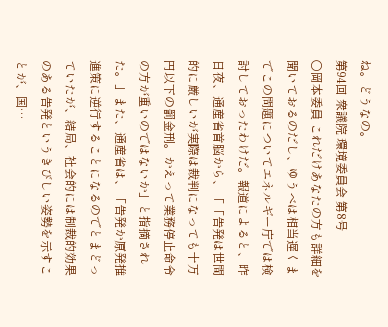ね。どうなの。
第94回 衆議院 環境委員会 第8号
○岡本委員 これだけあなたの方も詳細を聞いておるのだし、ゆうべは相当遅くまでこの問題についてエネルギー庁では検討しておったわけだ。報道によると、昨日夜、通産省首脳から、「「告発は世間的に厳しいが実際は裁判になっても十万円以下の罰金刑。かえって業務停止命令の方が重いのではないか」と指摘された。」また、通産省は、「告発か原発推進策に逆行することになるのでとまどっていたが、結局、社会的には制裁的効果のある告発というきびしい姿勢を示すことが、国…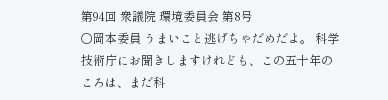第94回 衆議院 環境委員会 第8号
○岡本委員 うまいこと逃げちゃだめだよ。 科学技術庁にお聞きしますけれども、この五十年のころは、まだ科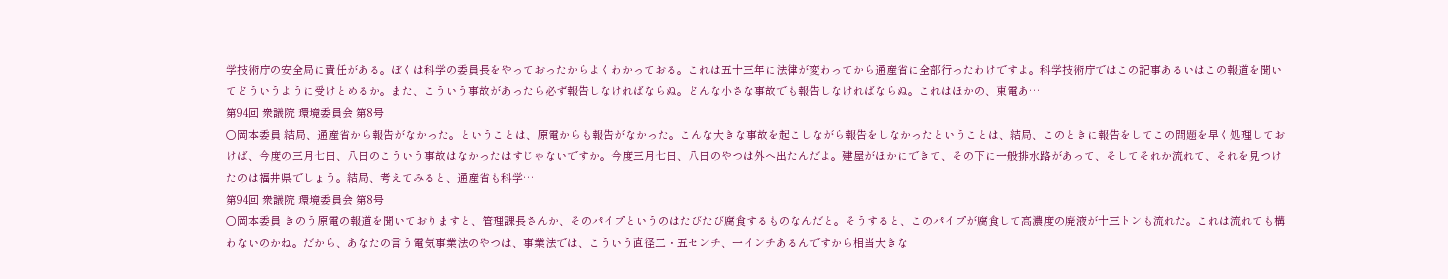学技術庁の安全局に責任がある。ぼくは科学の委員長をやっておったからよくわかっておる。これは五十三年に法律が変わってから通産省に全部行ったわけですよ。科学技術庁ではこの記事あるいはこの報道を聞いてどういうように受けとめるか。また、こういう事故があったら必ず報告しなければならぬ。どんな小さな事故でも報告しなければならぬ。これはほかの、東電あ…
第94回 衆議院 環境委員会 第8号
○岡本委員 結局、通産省から報告がなかった。ということは、原電からも報告がなかった。こんな大きな事故を起こしながら報告をしなかったということは、結局、このときに報告をしてこの問題を早く処理しておけば、今度の三月七日、八日のこういう事故はなかったはすじゃないですか。今度三月七日、八日のやつは外へ出たんだよ。建屋がほかにできて、その下に一般排水路があって、そしてそれか流れて、それを見つけたのは福井県でしょう。結局、考えてみると、通産省も科学…
第94回 衆議院 環境委員会 第8号
○岡本委員 きのう原電の報道を聞いておりますと、管理課長さんか、そのパイプというのはたびたび腐食するものなんだと。そうすると、このパイプが腐食して高濃度の廃液が十三トンも流れた。これは流れても構わないのかね。だから、あなたの言う電気事業法のやつは、事業法では、こういう直径二・五センチ、一インチあるんですから相当大きな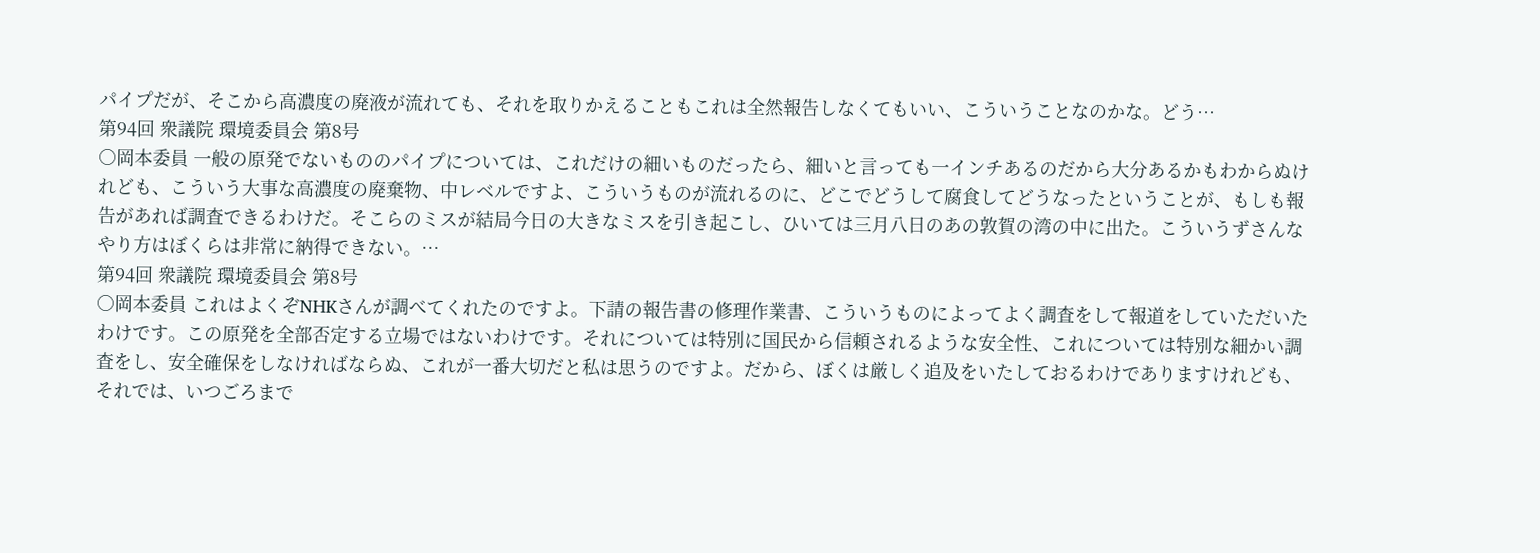パイプだが、そこから高濃度の廃液が流れても、それを取りかえることもこれは全然報告しなくてもいい、こういうことなのかな。どう…
第94回 衆議院 環境委員会 第8号
○岡本委員 一般の原発でないもののパイプについては、これだけの細いものだったら、細いと言っても一インチあるのだから大分あるかもわからぬけれども、こういう大事な高濃度の廃棄物、中レベルですよ、こういうものが流れるのに、どこでどうして腐食してどうなったということが、もしも報告があれば調査できるわけだ。そこらのミスが結局今日の大きなミスを引き起こし、ひいては三月八日のあの敦賀の湾の中に出た。こういうずさんなやり方はぼくらは非常に納得できない。…
第94回 衆議院 環境委員会 第8号
○岡本委員 これはよくぞNHKさんが調べてくれたのですよ。下請の報告書の修理作業書、こういうものによってよく調査をして報道をしていただいたわけです。この原発を全部否定する立場ではないわけです。それについては特別に国民から信頼されるような安全性、これについては特別な細かい調査をし、安全確保をしなければならぬ、これが一番大切だと私は思うのですよ。だから、ぼくは厳しく追及をいたしておるわけでありますけれども、それでは、いつごろまで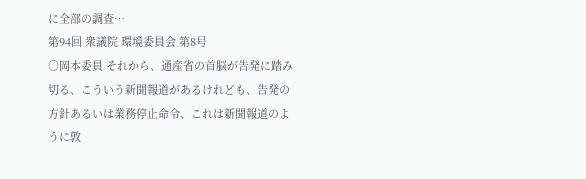に全部の調査…
第94回 衆議院 環境委員会 第8号
○岡本委員 それから、通産省の首脳が告発に踏み切る、こういう新聞報道があるけれども、告発の方針あるいは業務停止命令、これは新聞報道のように敦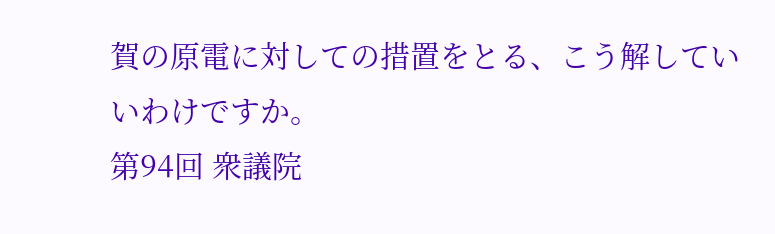賀の原電に対しての措置をとる、こう解していいわけですか。
第94回 衆議院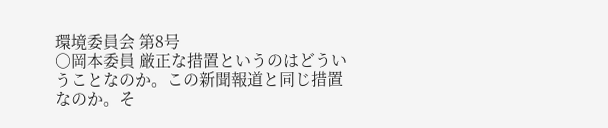環境委員会 第8号
○岡本委員 厳正な措置というのはどういうことなのか。この新聞報道と同じ措置なのか。そ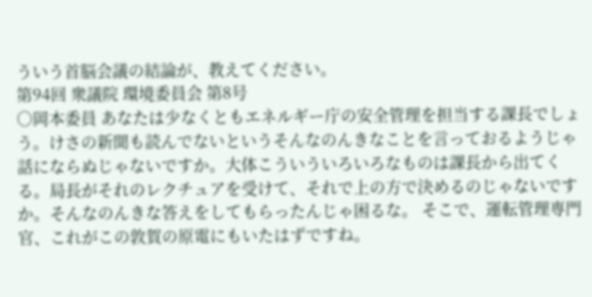ういう首脳会議の結論が、教えてください。
第94回 衆議院 環境委員会 第8号
○岡本委員 あなたは少なくともエネルギー庁の安全管理を担当する課長でしょう。けさの新聞も読んでないというそんなのんきなことを言っておるようじゃ話にならぬじゃないですか。大体こういういろいろなものは課長から出てくる。局長がそれのレクチュアを受けて、それで上の方で決めるのじゃないですか。そんなのんきな答えをしてもらったんじゃ困るな。 そこで、運転管理専門官、これがこの敦賀の原電にもいたはずですね。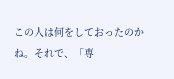この人は何をしておったのかね。それで、「専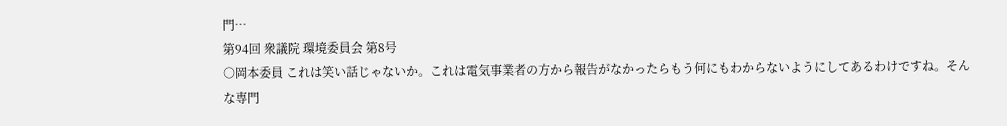門…
第94回 衆議院 環境委員会 第8号
○岡本委員 これは笑い話じゃないか。これは電気事業者の方から報告がなかったらもう何にもわからないようにしてあるわけですね。そんな専門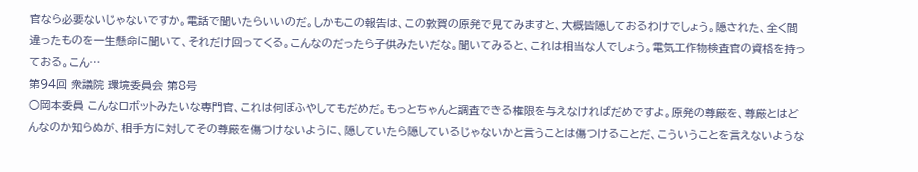官なら必要ないじゃないですか。電話で聞いたらいいのだ。しかもこの報告は、この敦賀の原発で見てみますと、大概皆隠しておるわけでしょう。隠された、全く間違ったものを一生懸命に聞いて、それだけ回ってくる。こんなのだったら子供みたいだな。聞いてみると、これは相当な人でしょう。電気工作物検査官の資格を持っておる。こん…
第94回 衆議院 環境委員会 第8号
○岡本委員 こんなロボットみたいな専門官、これは何ぼふやしてもだめだ。もっとちゃんと調査できる権限を与えなければだめですよ。原発の尊厳を、尊厳とはどんなのか知らぬが、相手方に対してその尊厳を傷つけないように、隠していたら隠しているじゃないかと言うことは傷つけることだ、こういうことを言えないような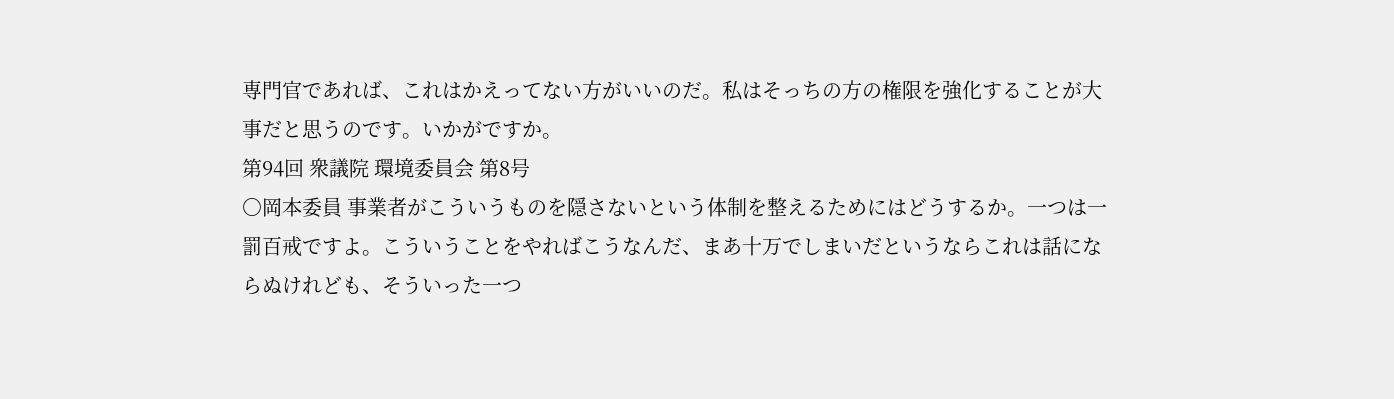専門官であれば、これはかえってない方がいいのだ。私はそっちの方の権限を強化することが大事だと思うのです。いかがですか。
第94回 衆議院 環境委員会 第8号
○岡本委員 事業者がこういうものを隠さないという体制を整えるためにはどうするか。一つは一罰百戒ですよ。こういうことをやればこうなんだ、まあ十万でしまいだというならこれは話にならぬけれども、そういった一つ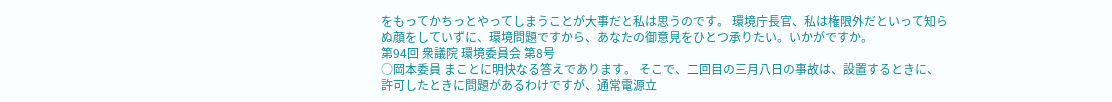をもってかちっとやってしまうことが大事だと私は思うのです。 環境庁長官、私は権限外だといって知らぬ顔をしていずに、環境問題ですから、あなたの御意見をひとつ承りたい。いかがですか。
第94回 衆議院 環境委員会 第8号
○岡本委員 まことに明快なる答えであります。 そこで、二回目の三月八日の事故は、設置するときに、許可したときに問題があるわけですが、通常電源立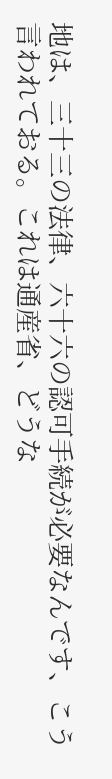地は、三十三の法律、六十六の認可手続が必要なんです、こう言われておる。これは通産省、どうな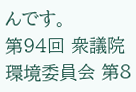んです。
第94回 衆議院 環境委員会 第8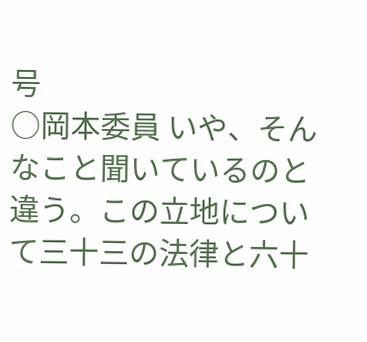号
○岡本委員 いや、そんなこと聞いているのと違う。この立地について三十三の法律と六十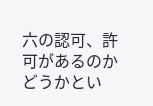六の認可、許可があるのかどうかとい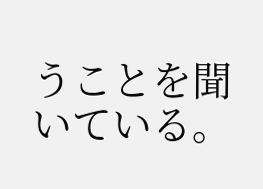うことを聞いている。